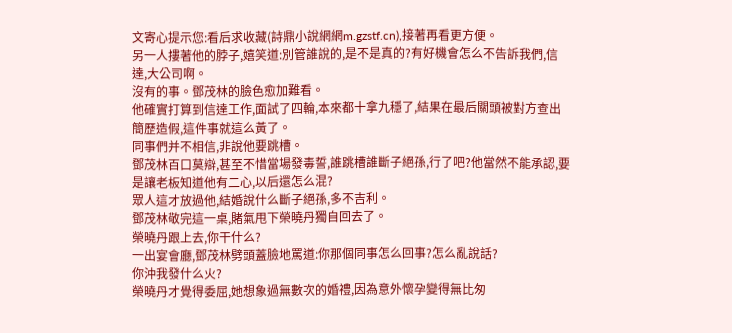文寄心提示您:看后求收藏(詩鼎小說網網m.gzstf.cn),接著再看更方便。
另一人摟著他的脖子,嬉笑道:別管誰說的,是不是真的?有好機會怎么不告訴我們,信達,大公司啊。
沒有的事。鄧茂林的臉色愈加難看。
他確實打算到信達工作,面試了四輪,本來都十拿九穩了,結果在最后關頭被對方查出簡歷造假,這件事就這么黃了。
同事們并不相信,非說他要跳槽。
鄧茂林百口莫辯,甚至不惜當場發毒誓,誰跳槽誰斷子絕孫,行了吧?他當然不能承認,要是讓老板知道他有二心,以后還怎么混?
眾人這才放過他,結婚說什么斷子絕孫,多不吉利。
鄧茂林敬完這一桌,賭氣甩下榮曉丹獨自回去了。
榮曉丹跟上去,你干什么?
一出宴會廳,鄧茂林劈頭蓋臉地罵道:你那個同事怎么回事?怎么亂說話?
你沖我發什么火?
榮曉丹才覺得委屈,她想象過無數次的婚禮,因為意外懷孕變得無比匆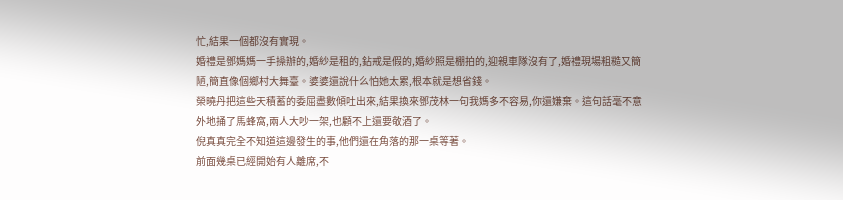忙,結果一個都沒有實現。
婚禮是鄧媽媽一手操辦的,婚紗是租的,鉆戒是假的,婚紗照是棚拍的,迎親車隊沒有了,婚禮現場粗糙又簡陋,簡直像個鄉村大舞臺。婆婆還說什么怕她太累,根本就是想省錢。
榮曉丹把這些天積蓄的委屈盡數傾吐出來,結果換來鄧茂林一句我媽多不容易,你還嫌棄。這句話毫不意外地捅了馬蜂窩,兩人大吵一架,也顧不上還要敬酒了。
倪真真完全不知道這邊發生的事,他們還在角落的那一桌等著。
前面幾桌已經開始有人離席,不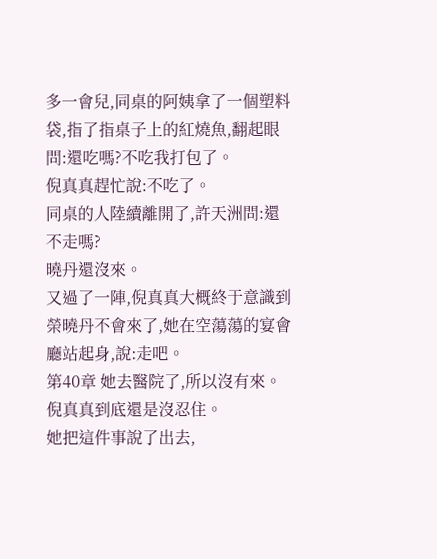多一會兒,同桌的阿姨拿了一個塑料袋,指了指桌子上的紅燒魚,翻起眼問:還吃嗎?不吃我打包了。
倪真真趕忙說:不吃了。
同桌的人陸續離開了,許天洲問:還不走嗎?
曉丹還沒來。
又過了一陣,倪真真大概終于意識到榮曉丹不會來了,她在空蕩蕩的宴會廳站起身,說:走吧。
第40章 她去醫院了,所以沒有來。
倪真真到底還是沒忍住。
她把這件事說了出去,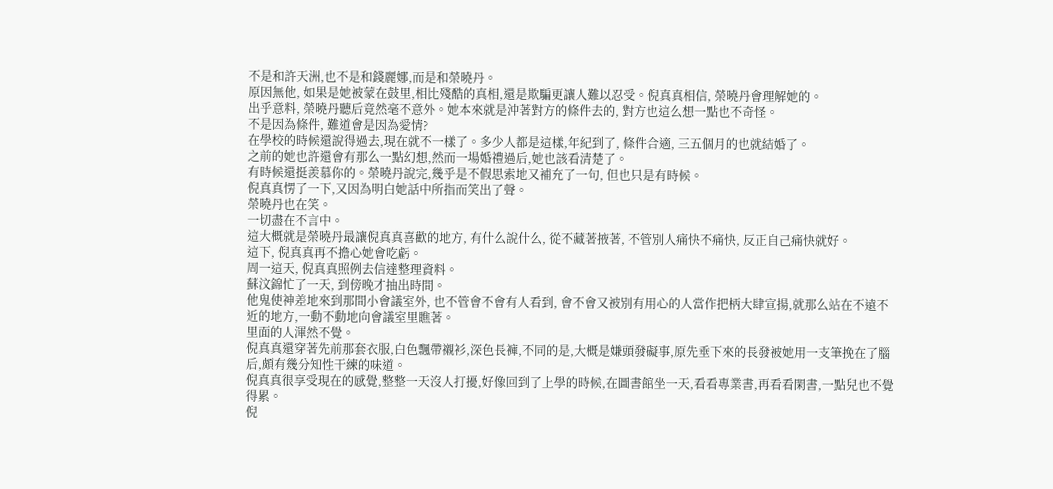不是和許天洲,也不是和錢麗娜,而是和榮曉丹。
原因無他, 如果是她被蒙在鼓里,相比殘酷的真相,還是欺騙更讓人難以忍受。倪真真相信, 榮曉丹會理解她的。
出乎意料, 榮曉丹聽后竟然毫不意外。她本來就是沖著對方的條件去的, 對方也這么想一點也不奇怪。
不是因為條件, 難道會是因為愛情?
在學校的時候還說得過去,現在就不一樣了。多少人都是這樣,年紀到了, 條件合適, 三五個月的也就結婚了。
之前的她也許還會有那么一點幻想,然而一場婚禮過后,她也該看清楚了。
有時候還挺羨慕你的。榮曉丹說完,幾乎是不假思索地又補充了一句, 但也只是有時候。
倪真真愣了一下,又因為明白她話中所指而笑出了聲。
榮曉丹也在笑。
一切盡在不言中。
這大概就是榮曉丹最讓倪真真喜歡的地方, 有什么說什么, 從不藏著掖著, 不管別人痛快不痛快, 反正自己痛快就好。
這下, 倪真真再不擔心她會吃虧。
周一這天, 倪真真照例去信達整理資料。
蘇汶錦忙了一天, 到傍晚才抽出時間。
他鬼使神差地來到那間小會議室外, 也不管會不會有人看到, 會不會又被別有用心的人當作把柄大肆宣揚,就那么站在不遠不近的地方,一動不動地向會議室里瞧著。
里面的人渾然不覺。
倪真真還穿著先前那套衣服,白色飄帶襯衫,深色長褲,不同的是,大概是嫌頭發礙事,原先垂下來的長發被她用一支筆挽在了腦后,頗有幾分知性干練的味道。
倪真真很享受現在的感覺,整整一天沒人打擾,好像回到了上學的時候,在圖書館坐一天,看看專業書,再看看閑書,一點兒也不覺得累。
倪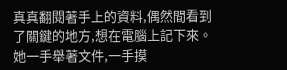真真翻閱著手上的資料,偶然間看到了關鍵的地方,想在電腦上記下來。
她一手舉著文件,一手摸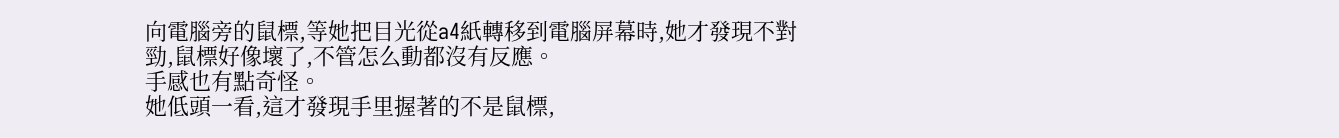向電腦旁的鼠標,等她把目光從a4紙轉移到電腦屏幕時,她才發現不對勁,鼠標好像壞了,不管怎么動都沒有反應。
手感也有點奇怪。
她低頭一看,這才發現手里握著的不是鼠標,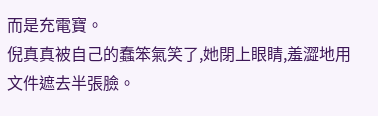而是充電寶。
倪真真被自己的蠢笨氣笑了,她閉上眼睛,羞澀地用文件遮去半張臉。